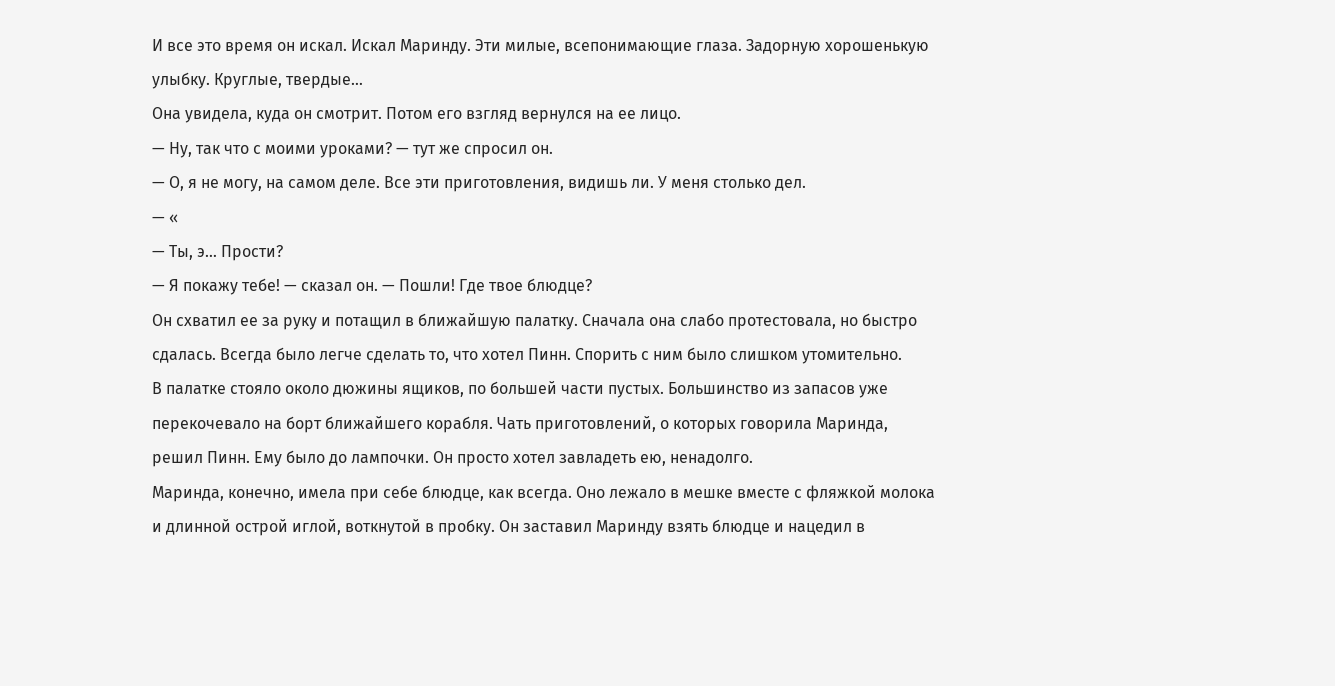И все это время он искал. Искал Маринду. Эти милые, всепонимающие глаза. Задорную хорошенькую улыбку. Круглые, твердые…
Она увидела, куда он смотрит. Потом его взгляд вернулся на ее лицо.
— Ну, так что с моими уроками? — тут же спросил он.
— О, я не могу, на самом деле. Все эти приготовления, видишь ли. У меня столько дел.
— «
— Ты, э… Прости?
— Я покажу тебе! — сказал он. — Пошли! Где твое блюдце?
Он схватил ее за руку и потащил в ближайшую палатку. Сначала она слабо протестовала, но быстро сдалась. Всегда было легче сделать то, что хотел Пинн. Спорить с ним было слишком утомительно.
В палатке стояло около дюжины ящиков, по большей части пустых. Большинство из запасов уже перекочевало на борт ближайшего корабля. Чать приготовлений, о которых говорила Маринда, решил Пинн. Ему было до лампочки. Он просто хотел завладеть ею, ненадолго.
Маринда, конечно, имела при себе блюдце, как всегда. Оно лежало в мешке вместе с фляжкой молока и длинной острой иглой, воткнутой в пробку. Он заставил Маринду взять блюдце и нацедил в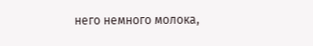него немного молока,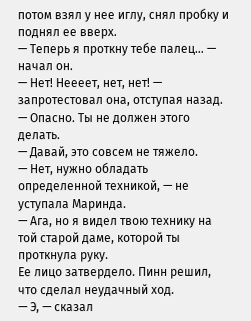потом взял у нее иглу, снял пробку и поднял ее вверх.
— Теперь я проткну тебе палец… — начал он.
— Нет! Неееет, нет, нет! — запротестовал она, отступая назад. — Опасно. Ты не должен этого делать.
— Давай, это совсем не тяжело.
— Нет, нужно обладать определенной техникой, — не уступала Маринда.
— Ага, но я видел твою технику на той старой даме, которой ты проткнула руку.
Ее лицо затвердело. Пинн решил, что сделал неудачный ход.
— Э, — сказал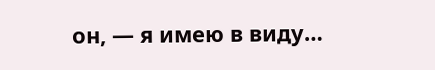он, — я имею в виду…